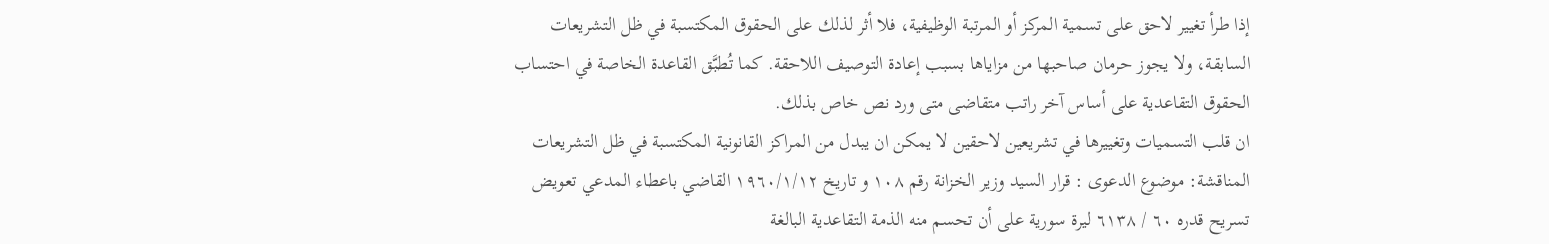إذا طرأ تغيير لاحق على تسمية المركز أو المرتبة الوظيفية، فلا أثر لذلك على الحقوق المكتسبة في ظل التشريعات السابقة، ولا يجوز حرمان صاحبها من مزاياها بسبب إعادة التوصيف اللاحقة. كما تُطبَّق القاعدة الخاصة في احتساب الحقوق التقاعدية على أساس آخر راتب متقاضى متى ورد نص خاص بذلك.
ان قلب التسميات وتغييرها في تشريعين لاحقين لا يمكن ان يبدل من المراكز القانونية المكتسبة في ظل التشريعات المناقشة: موضوع الدعوى : قرار السيد وزير الخزانة رقم ۱۰۸ و تاريخ ١٩٦٠/١/١٢ القاضي باعطاء المدعي تعويض تسريح قدره ٦٠ / ٦١٣٨ ليرة سورية على أن تحسم منه الذمة التقاعدية البالغة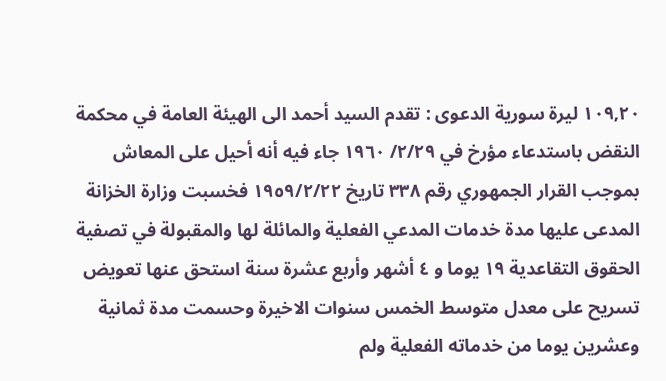١٠٩,٢٠ ليرة سورية الدعوى : تقدم السيد أحمد الى الهيئة العامة في محكمة النقض باستدعاء مؤرخ في ٢/٢٩/ ١٩٦٠ جاء فيه أنه أحيل على المعاش بموجب القرار الجمهوري رقم ۳۳۸ تاريخ ١٩٥٩/٢/٢٢ فخسبت وزارة الخزانة المدعى عليها مدة خدمات المدعي الفعلية والمائلة لها والمقبولة في تصفية الحقوق التقاعدية ١٩ يوما و ٤ أشهر وأربع عشرة سنة استحق عنها تعويض تسريح على معدل متوسط الخمس سنوات الاخيرة وحسمت مدة ثمانية وعشرين يوما من خدماته الفعلية ولم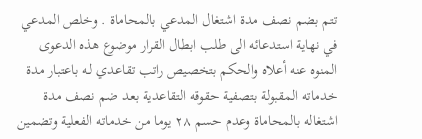تتم بضم نصف مدة اشتغال المدعي بالمحاماة . وخلص المدعي في نهاية استدعائه الى طلب ابطال القرار موضوع هذه الدعوى المنوه عنه أعلاه والحكم بتخصيص راتب تقاعدي لـه باعتبار مدة خدماته المقبولة بتصفية حقوقه التقاعدية بعد ضم نصف مدة اشتغاله بالمحاماة وعدم حسم ٢٨ يوما من خدماته الفعلية وتضمين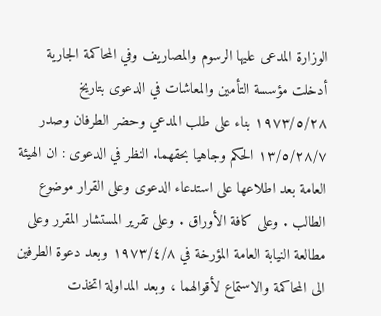الوزارة المدعى عليها الرسوم والمصاريف وفي المحاكمة الجارية أدخلت مؤسسة التأمين والمعاشات في الدعوى بتاريخ ۱۹۷۳/٥/٢٨ بناء على طلب المدعي وحضر الطرفان وصدر ١٣/٥/٢٨/٧ الحكم وجاهيا بحقهما. النظر في الدعوى : ان الهيئة العامة بعد اطلاعها على استدعاء الدعوى وعلى القرار موضوع الطالب . وعلى كافة الأوراق . وعلى تقرير المستشار المقرر وعلى مطالعة النيابة العامة المؤرخة في ١٩٧٣/٤/٨ وبعد دعوة الطرفين الى المحاكمة والاستماع لأقوالهما ، وبعد المداولة اتخذت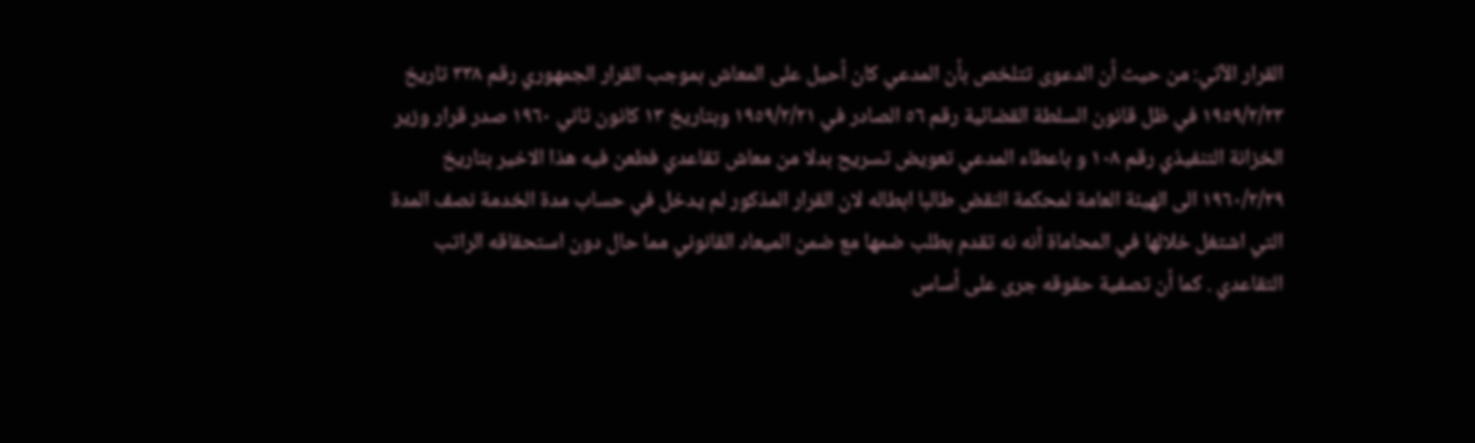القرار الآتي: من حيث أن الدعوى تتلخص بأن المدعي كان أحيل على المعاش بموجب القرار الجمهوري رقم ۳۳۸ تاريخ ١٩٥٩/٢/٢٣ في ظل قانون السلطة القضائية رقم ٥٦ الصادر في ١٩٥٩/٢/٢١ وبتاريخ ١٣ كانون ثاني ١٩٦٠ صدر قرار وزير الخزانة التنفيذي رقم ۱۰۸ و باعطاء المدعي تعويض تسريح بدلا من معاش تقاعدي فطعن فيه هذا الاخير بتاريخ ١٩٦٠/٢/٢٩ الى الهيئة العامة لمحكمة النقض طالبا ابطاله لان القرار المذكور لم يدخل في حساب مدة الخدمة نصف المدة التي اشتغل خلالها في المحاماة أنه نه تقدم بطلب ضمها مع ضمن الميعاد القانوني مما حال دون استحقاقه الراتب التقاعدي . كما أن تصفية حقوقه جرى على أساس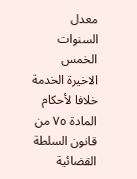معدل السنوات الخمس الاخيرة الخدمة خلافا لأحكام المادة ٧٥ من قانون السلطة القضائية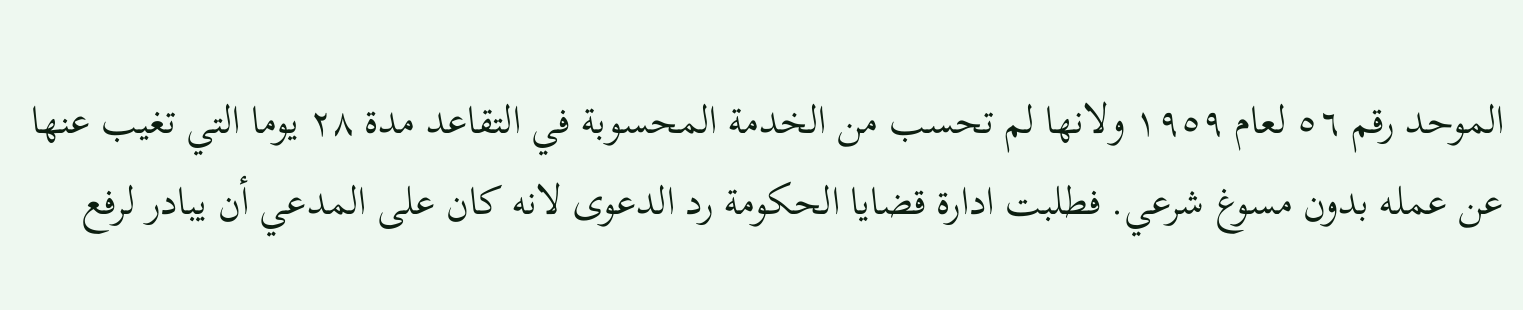الموحد رقم ٥٦ لعام ١٩٥٩ ولانها لم تحسب من الخدمة المحسوبة في التقاعد مدة ٢٨ يوما التي تغيب عنها عن عمله بدون مسوغ شرعي. فطلبت ادارة قضايا الحكومة رد الدعوى لانه كان على المدعي أن يبادر لرفع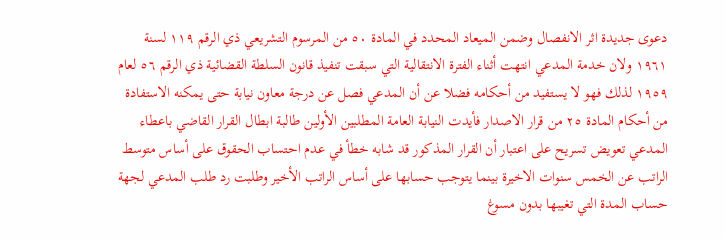دعوى جديدة اثر الانفصال وضمن الميعاد المحدد في المادة ٥٠ من المرسوم التشريعي ذي الرقم ۱۱۹ لسنة ١٩٦١ ولان خدمة المدعي انتهت أثناء الفترة الانتقالية التي سبقت تنفيذ قانون السلطة القضائية ذي الرقم ٥٦ لعام ١٩٥٩ لذلك فهو لا يستفيد من أحكامه فضلا عن أن المدعي فصل عن درجة معاون نيابة حتى يمكنه الاستفادة من أحكام المادة ٢٥ من قرار الاصدار فأيدت النيابة العامة المطلبين الأولين طالبة ابطال القرار القاضي باعطاء المدعي تعويض تسريح على اعتبار أن القرار المذكور قد شابه خطأ في عدم احتساب الحقوق على أساس متوسط الراتب عن الخمس سنوات الاخيرة بينما يتوجب حسابها على أساس الراتب الأخير وطلبت رد طلب المدعي لجهة حساب المدة التي تغيبها بدون مسوغ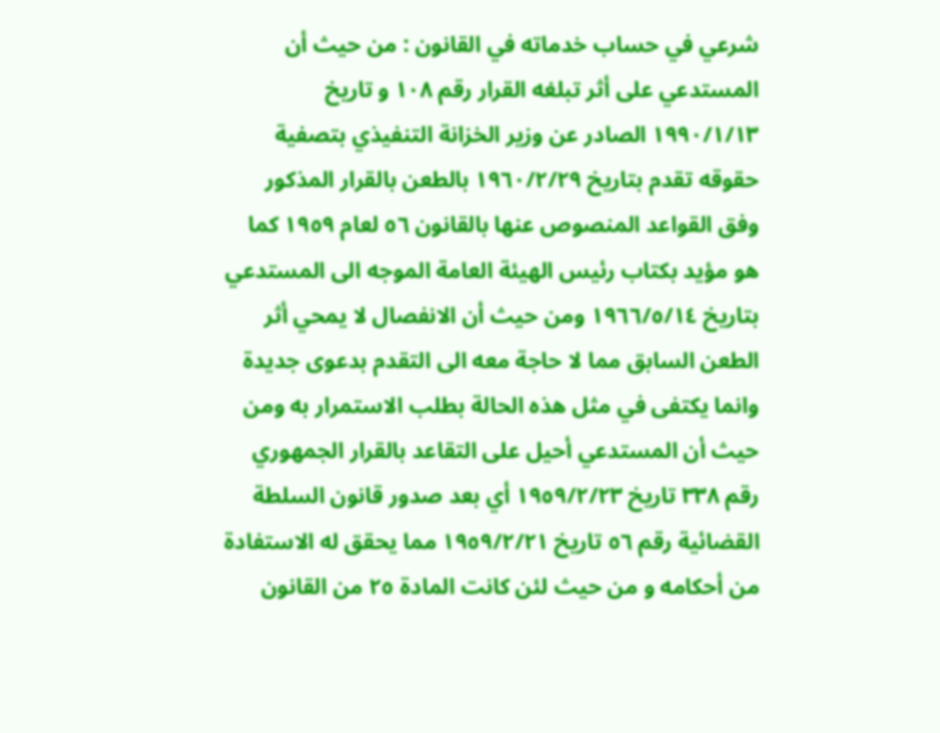شرعي في حساب خدماته في القانون : من حيث أن المستدعي على أثر تبلغه القرار رقم ۱۰۸ و تاريخ ١٩٩٠/١/١٣ الصادر عن وزير الخزانة التنفيذي بتصفية حقوقه تقدم بتاريخ ١٩٦٠/٢/٢٩ بالطعن بالقرار المذكور وفق القواعد المنصوص عنها بالقانون ٥٦ لعام ١٩٥٩ كما هو مؤيد بكتاب رئيس الهيئة العامة الموجه الى المستدعي بتاريخ ١٩٦٦/٥/١٤ ومن حيث أن الانفصال لا يمحي أثر الطعن السابق مما لا حاجة معه الى التقدم بدعوى جديدة وانما يكتفى في مثل هذه الحالة بطلب الاستمرار به ومن حيث أن المستدعي أحيل على التقاعد بالقرار الجمهوري رقم ۳۳۸ تاریخ ١٩٥٩/٢/۲۳ أي بعد صدور قانون السلطة القضائية رقم ٥٦ تاريخ ١٩٥٩/٢/٢١ مما يحقق له الاستفادة من أحكامه و من حيث لئن كانت المادة ٢٥ من القانون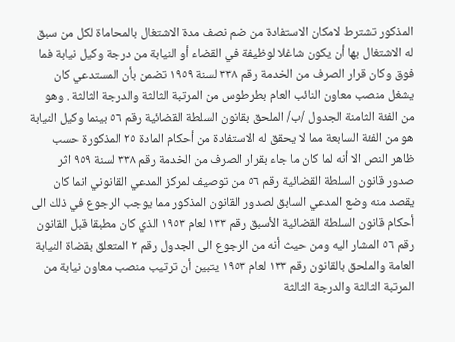المذكور تشترط لامكان الاستفادة من ضم نصف مدة الاشتغال بالمحاماة لكل من سبق له الاشتغال بها أن يكون شاغلا لوظيفة في القضاء أو النيابة من درجة وكيل نيابة فما فوق وكان قرار الصرف من الخدمة رقم ۳۳۸ لسنة ١٩٥٩ تضمن بأن المستدعي كان يشغل منصب معاون النائب العام بطرطوس من المرتبة الثالثة والدرجة الثالثة . وهو من الفئة الثامنة الجدول /ب/ الملحق بقانون السلطة القضائية رقم ٥٦ بينما وكيل النيابة هو من الفئة السابعة مما لا يحقق له الاستفادة من أحكام المادة ٢٥ المذكورة حسب ظاهر النص الا أنه لما كان ما جاء بقرار الصرف من الخدمة رقم ٣٣٨ لسنة ٩٥٩ اثر صدور قانون السلطة القضائية رقم ٥٦ من توصيف لمركز المدعي القانوني انما كان يقصد منه وضع المدعي السابق لصدور القانون المذكور مما يوجب الرجوع في ذلك الى أحكام قانون السلطة القضائية الأسبق رقم ۱۳۳ لعام ۱۹٥٣ الذي كان مطبقا قبل القانون رقم ٥٦ المشار اليه ومن حيث أنه من الرجوع الى الجدول رقم ٢ المتعلق بقضاة النيابة العامة والملحق بالقانون رقم ١٣٣ لعام ١٩٥٣ يتبين أن ترتيب منصب معاون نيابة من المرتبة الثالثة والدرجة الثالثة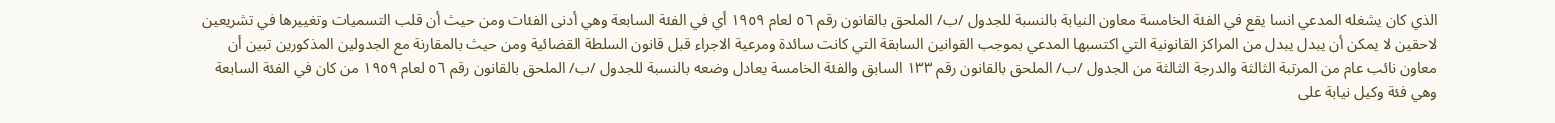الذي كان يشغله المدعي انسا يقع في الفئة الخامسة معاون النيابة بالنسبة للجدول /ب/ الملحق بالقانون رقم ٥٦ لعام ١٩٥٩ أي في الفئة السابعة وهي أدنى الفئات ومن حيث أن قلب التسميات وتغييرها في تشريعين لاحقين لا يمكن أن يبدل يبدل من المراكز القانونية التي اكتسبها المدعي بموجب القوانين السابقة التي كانت سائدة ومرعية الاجراء قبل قانون السلطة القضائية ومن حيث بالمقارنة مع الجدولين المذكورين تبين أن معاون نائب عام من المرتبة الثالثة والدرجة الثالثة من الجدول /ب/ الملحق بالقانون رقم ١٣٣ السابق والفئة الخامسة يعادل وضعه بالنسبة للجدول /ب/ الملحق بالقانون رقم ٥٦ لعام ١٩٥٩ من كان في الفئة السابعة وهي فئة وكيل نيابة على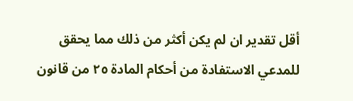أقل تقدير ان لم يكن أكثر من ذلك مما يحقق للمدعي الاستفادة من أحكام المادة ٢٥ من قانون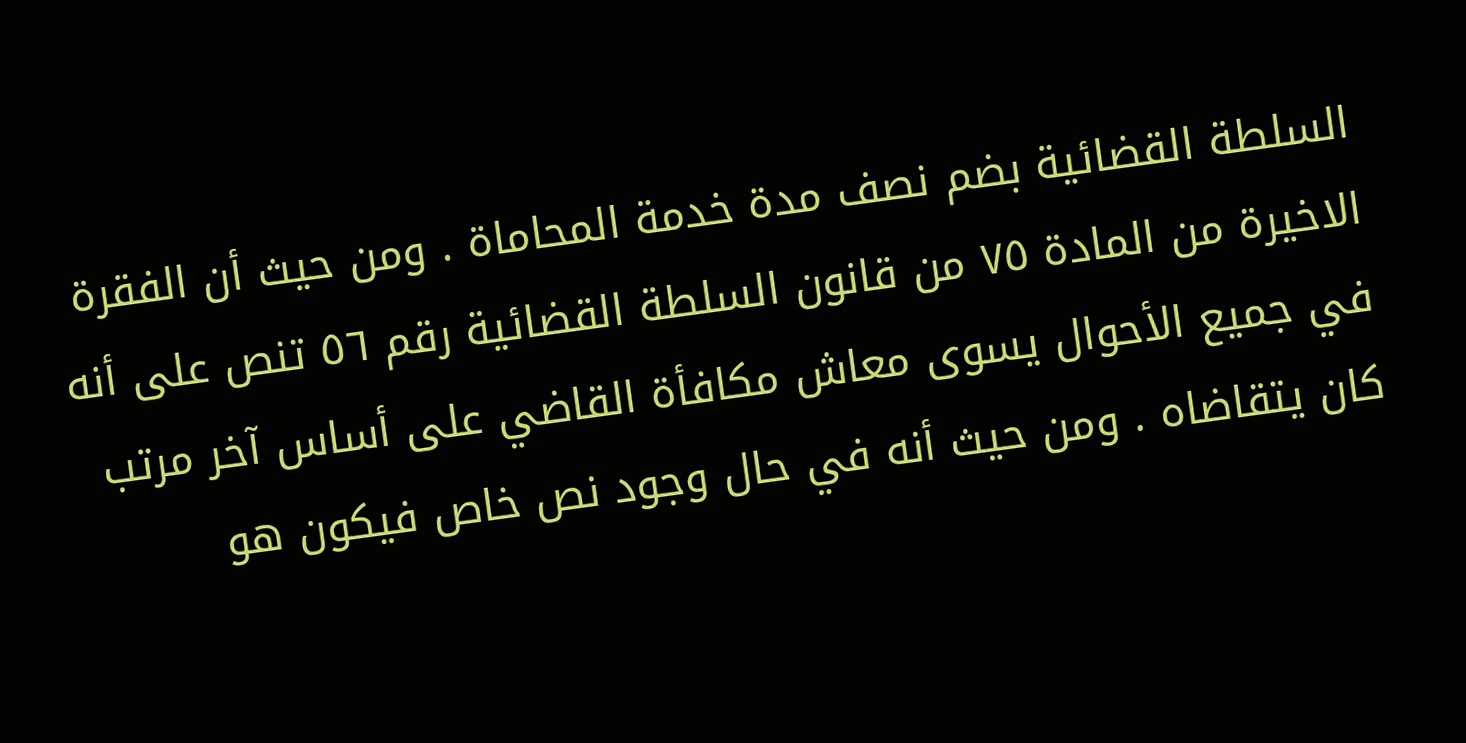السلطة القضائية بضم نصف مدة خدمة المحاماة . ومن حيث أن الفقرة الاخيرة من المادة ٧٥ من قانون السلطة القضائية رقم ٥٦ تنص على أنه في جميع الأحوال يسوى معاش مكافأة القاضي على أساس آخر مرتب كان يتقاضاه . ومن حيث أنه في حال وجود نص خاص فيكون هو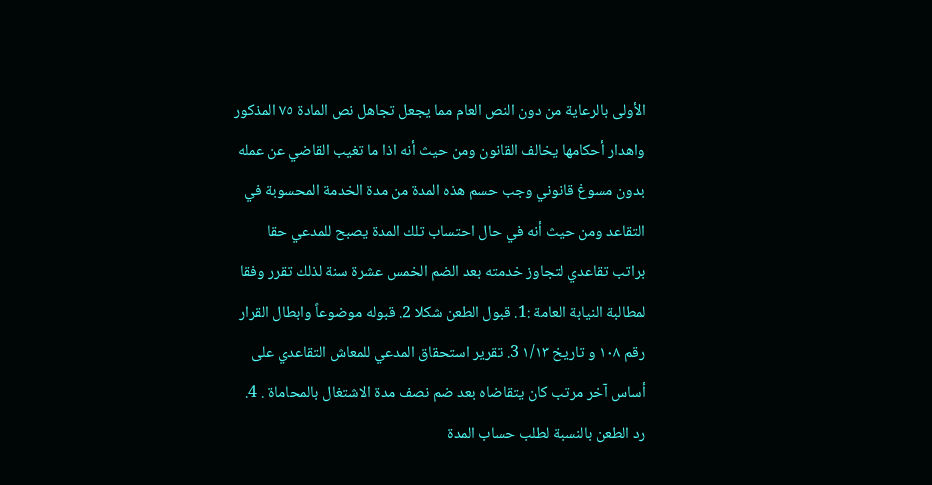الأولى بالرعاية من دون النص العام مما يجعل تجاهل نص المادة ٧٥ المذكور واهدار أحكامها يخالف القانون ومن حيث أنه اذا ما تغيب القاضي عن عمله بدون مسوغ قانوني وجب حسم هذه المدة من مدة الخدمة المحسوبة في التقاعد ومن حيث أنه في حال احتساب تلك المدة يصبح للمدعي حقا براتب تقاعدي لتجاوز خدمته بعد الضم الخمس عشرة سنة لذلك تقرر وفقا لمطالبة النيابة العامة :1. قبول الطعن شكلا 2. قبوله موضوعاً وابطال القرار رقم ١٠٨ و تاریخ ۱/۱۳ 3. تقرير استحقاق المدعي للمعاش التقاعدي على أساس آخر مرتب كان يتقاضاه بعد ضم نصف مدة الاشتغال بالمحاماة . 4. رد الطعن بالنسبة لطلب حساب المدة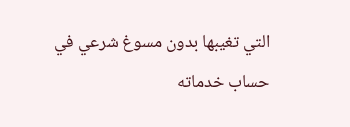التي تغيبها بدون مسوغ شرعي في حساب خدماته